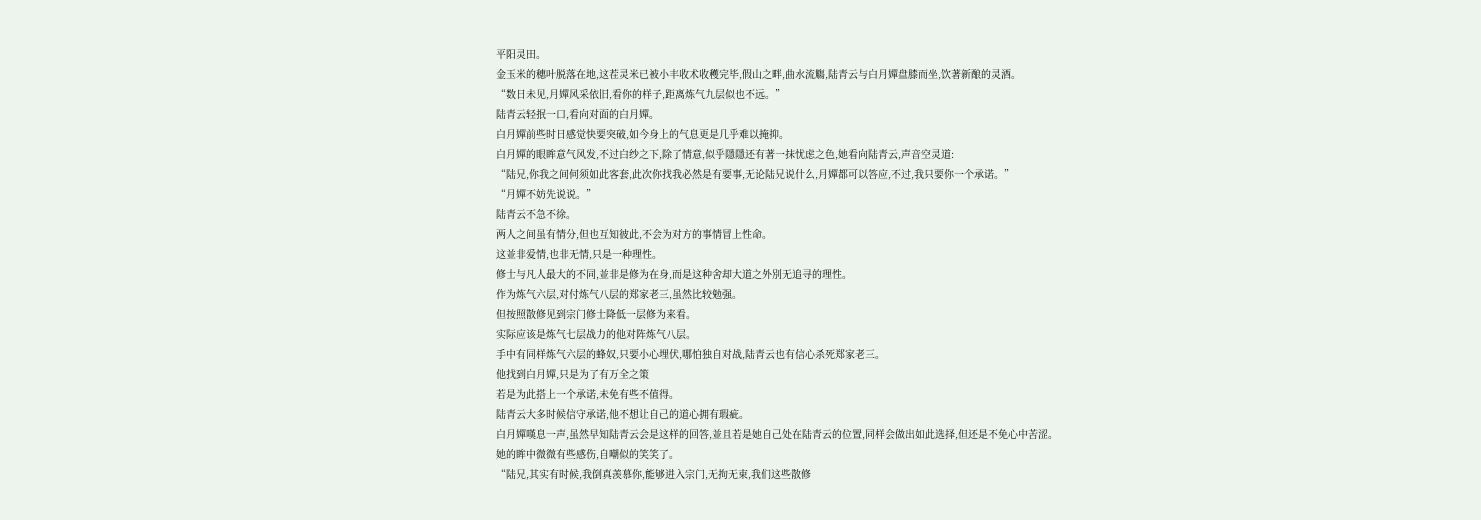平阳灵田。
金玉米的穗叶脱落在地,这茬灵米已被小丰收术收穫完毕,假山之畔,曲水流觴,陆青云与白月嬋盘膝而坐,饮著新酿的灵酒。
“数日未见,月嬋风采依旧,看你的样子,距离炼气九层似也不远。”
陆青云轻抿一口,看向对面的白月嬋。
白月嬋前些时日感觉快要突破,如今身上的气息更是几乎难以掩抑。
白月嬋的眼眸意气风发,不过白纱之下,除了情意,似乎隱隱还有著一抹忧虑之色,她看向陆青云,声音空灵道:
“陆兄,你我之间何须如此客套,此次你找我必然是有要事,无论陆兄说什么,月嬋都可以答应,不过,我只要你一个承诺。”
“月嬋不妨先说说。”
陆青云不急不徐。
两人之间虽有情分,但也互知彼此,不会为对方的事情冒上性命。
这並非爱情,也非无情,只是一种理性。
修士与凡人最大的不同,並非是修为在身,而是这种舍却大道之外別无追寻的理性。
作为炼气六层,对付炼气八层的郑家老三,虽然比较勉强。
但按照散修见到宗门修士降低一层修为来看。
实际应该是炼气七层战力的他对阵炼气八层。
手中有同样炼气六层的蜂奴,只要小心埋伏,哪怕独自对战,陆青云也有信心杀死郑家老三。
他找到白月嬋,只是为了有万全之策
若是为此搭上一个承诺,未免有些不值得。
陆青云大多时候信守承诺,他不想让自己的道心拥有瑕疵。
白月嬋嘆息一声,虽然早知陆青云会是这样的回答,並且若是她自己处在陆青云的位置,同样会做出如此选择,但还是不免心中苦涩。
她的眸中微微有些感伤,自嘲似的笑笑了。
“陆兄,其实有时候,我倒真羡慕你,能够进入宗门,无拘无束,我们这些散修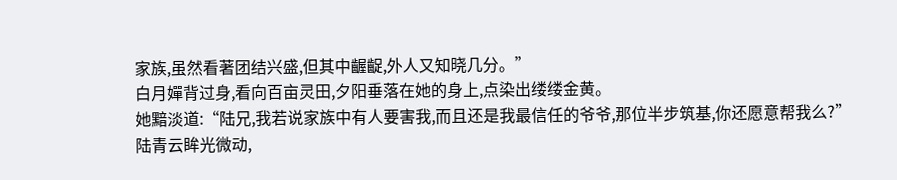家族,虽然看著团结兴盛,但其中齷齪,外人又知晓几分。”
白月嬋背过身,看向百亩灵田,夕阳垂落在她的身上,点染出缕缕金黄。
她黯淡道:“陆兄,我若说家族中有人要害我,而且还是我最信任的爷爷,那位半步筑基,你还愿意帮我么?”
陆青云眸光微动,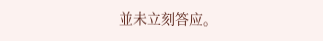並未立刻答应。